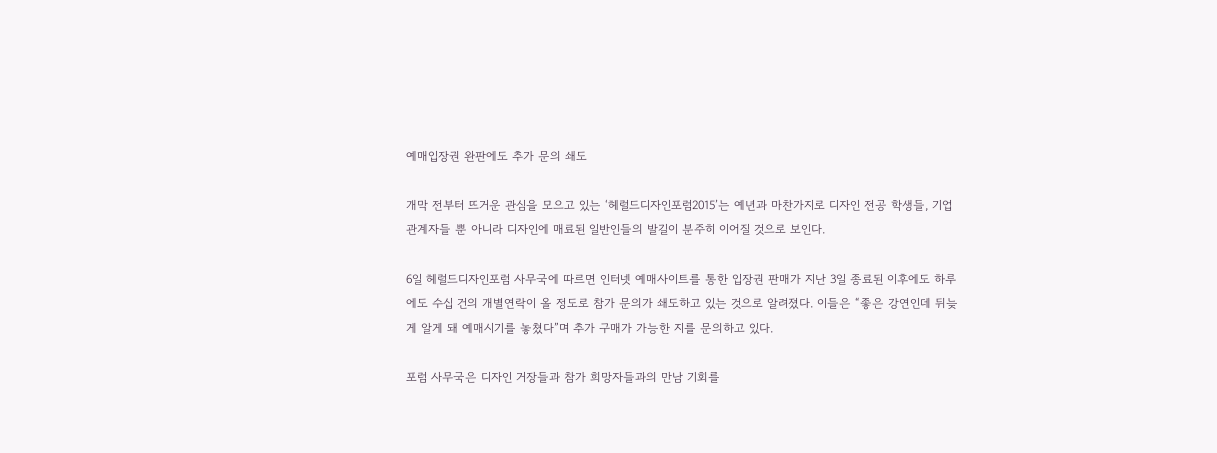예매입장권 완판에도 추가 문의 쇄도

개막 전부터 뜨거운 관심을 모으고 있는 ‘헤럴드디자인포럼2015’는 예년과 마찬가지로 디자인 전공 학생들, 기업 관계자들 뿐 아니라 디자인에 매료된 일반인들의 발길이 분주히 이어질 것으로 보인다.

6일 헤럴드디자인포럼 사무국에 따르면 인터넷 예매사이트를 통한 입장권 판매가 지난 3일 종료된 이후에도 하루에도 수십 건의 개별연락이 올 정도로 참가 문의가 쇄도하고 있는 것으로 알려졌다. 이들은 “좋은 강연인데 뒤늦게 알게 돼 예매시기를 놓쳤다”며 추가 구매가 가능한 지를 문의하고 있다.

포럼 사무국은 디자인 거장들과 참가 희망자들과의 만남 기회를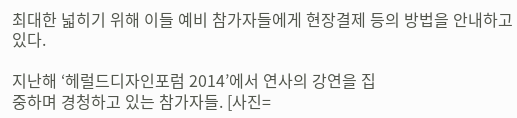최대한 넓히기 위해 이들 예비 참가자들에게 현장결제 등의 방법을 안내하고 있다.

지난해 ‘헤럴드디자인포럼 2014’에서 연사의 강연을 집
중하며 경청하고 있는 참가자들. [사진=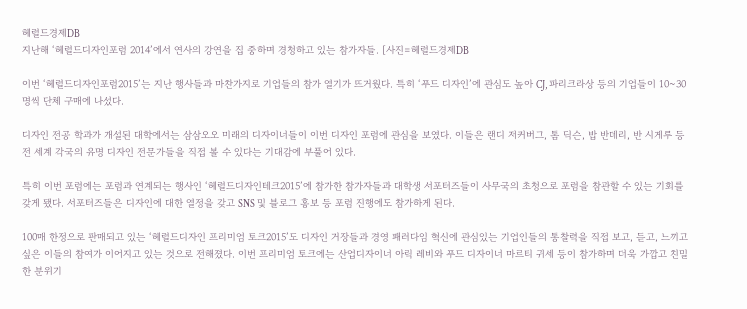헤럴드경제DB
지난해 ‘헤럴드디자인포럼 2014’에서 연사의 강연을 집 중하며 경청하고 있는 참가자들. [사진=헤럴드경제DB

이번 ‘헤럴드디자인포럼2015’는 지난 행사들과 마찬가지로 기업들의 참가 열기가 뜨거웠다. 특히 ‘푸드 디자인’에 관심도 높아 CJ, 파리크라상 등의 기업들이 10~30명씩 단체 구매에 나섰다.

디자인 전공 학과가 개설된 대학에서는 삼삼오오 미래의 디자이너들이 이번 디자인 포럼에 관심을 보였다. 이들은 랜디 저커버그, 톰 딕슨, 밥 반데리, 반 시게루 등 전 세계 각국의 유명 디자인 전문가들을 직접 볼 수 있다는 기대감에 부풀어 있다.

특히 이번 포럼에는 포럼과 연계되는 행사인 ‘헤럴드디자인테크2015’에 참가한 참가자들과 대학생 서포터즈들이 사무국의 초청으로 포럼을 참관할 수 있는 기회를 갖게 됐다. 서포터즈들은 디자인에 대한 열정을 갖고 SNS 및 블로그 홍보 등 포럼 진행에도 참가하게 된다.

100매 한정으로 판매되고 있는 ‘헤럴드디자인 프리미엄 토크2015’도 디자인 거장들과 경영 패러다임 혁신에 관심있는 기업인들의 통찰력을 직접 보고, 듣고, 느끼고 싶은 이들의 참여가 이어지고 있는 것으로 전해졌다. 이번 프리미엄 토크에는 산업디자이너 아릭 레비와 푸드 디자이너 마르티 귀세 등이 참가하며 더욱 가깝고 친밀한 분위기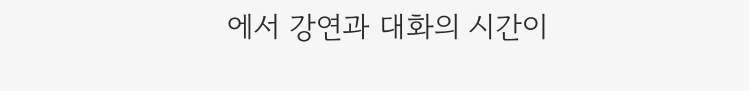에서 강연과 대화의 시간이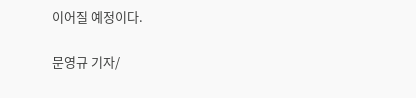이어질 예정이다.

문영규 기자/